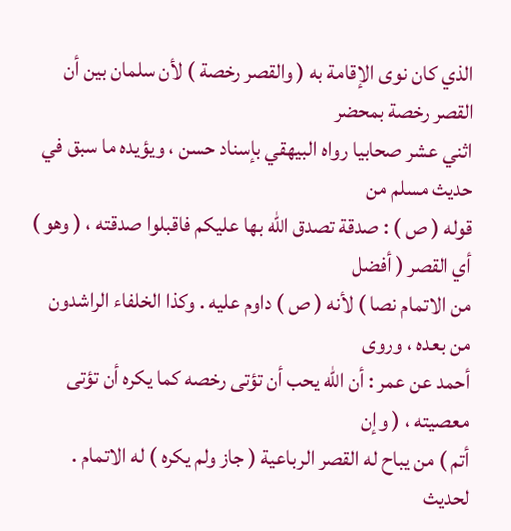الذي كان نوى الإقامة به ( والقصر رخصة ) لأن سلمان بين أن القصر رخصة بمحضر
اثني عشر صحابيا رواه البيهقي بإسناد حسن ، ويؤيده ما سبق في حديث مسلم من
قوله ( ص ) : صدقة تصدق الله بها عليكم فاقبلوا صدقته ، ( وهو ) أي القصر ( أفضل
من الاتمام نصا ) لأنه ( ص ) داوم عليه . وكذا الخلفاء الراشدون من بعده ، وروى
أحمد عن عمر : أن الله يحب أن تؤتى رخصه كما يكره أن تؤتى معصيته ، ( وإن
أتم ) من يباح له القصر الرباعية ( جاز ولم يكره ) له الاتمام . لحديث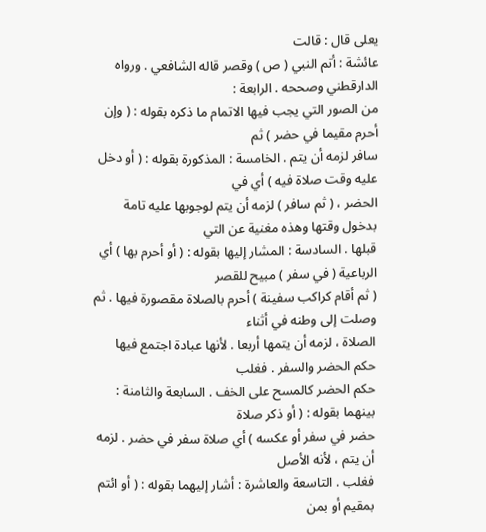يعلى قال : قالت
عائشة : أتم النبي ( ص ) وقصر قاله الشافعي . ورواه الدارقطني وصححه . الرابعة :
من الصور التي يجب فيها الاتمام ما ذكره بقوله : ( وإن أحرم مقيما في حضر ) ثم
سافر لزمه أن يتم . الخامسة : المذكورة بقوله : ( أو دخل عليه وقت صلاة فيه ) أي في
الحضر ، ( ثم سافر ) لزمه أن يتم لوجوبها عليه تامة بدخول وقتها وهذه مغنية عن التي
قبلها . السادسة : المشار إليها بقوله : ( أو أحرم بها ) أي الرباعية ( في سفر ) مبيح للقصر
( ثم أقام كراكب سفينة ) أحرم بالصلاة مقصورة فيها . ثم وصلت إلى وطنه في أثناء
الصلاة ، لزمه أن يتمها أربعا . لأنها عبادة اجتمع فيها حكم الحضر والسفر . فغلب
حكم الحضر كالمسح على الخف . السابعة والثامنة : بينهما بقوله : ( أو ذكر صلاة
حضر في سفر أو عكسه ) أي صلاة سفر في حضر . لزمه أن يتم ، لأنه الأصل
فغلب . التاسعة والعاشرة : أشار إليهما بقوله : ( أو ائتم بمقيم أو بمن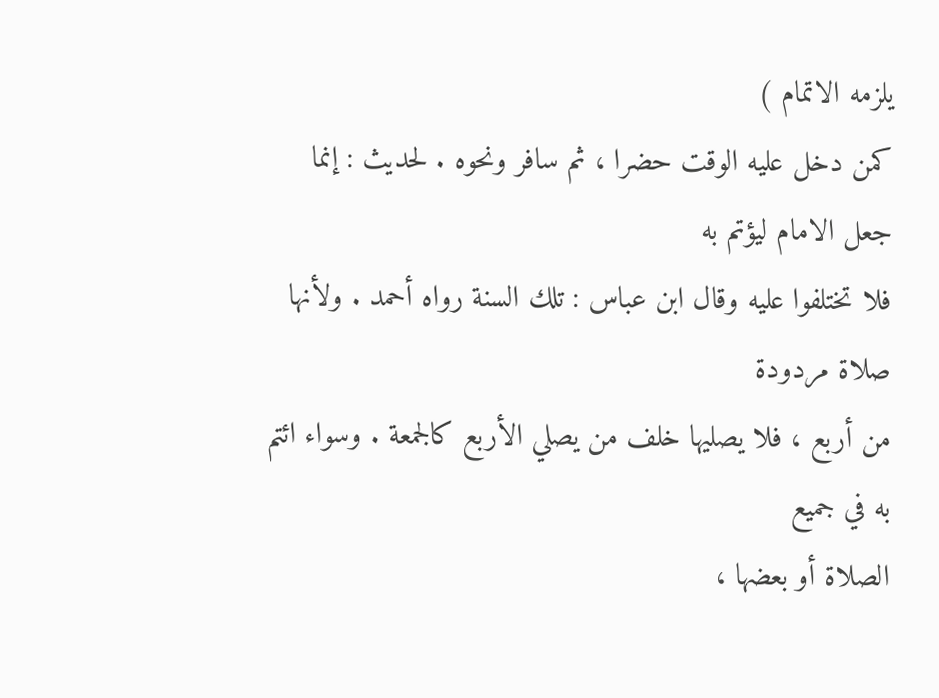يلزمه الاتمام )
كمن دخل عليه الوقت حضرا ، ثم سافر ونحوه . لحديث : إنما جعل الامام ليؤتم به
فلا تختلفوا عليه وقال ابن عباس : تلك السنة رواه أحمد . ولأنها صلاة مردودة
من أربع ، فلا يصليها خلف من يصلي الأربع كالجمعة . وسواء ائتم به في جميع
الصلاة أو بعضها ،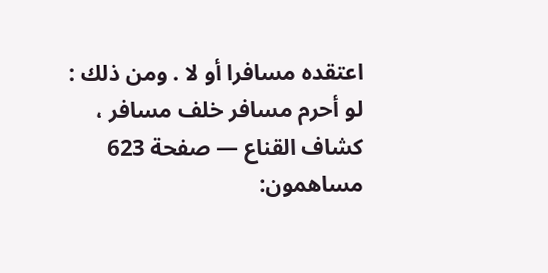اعتقده مسافرا أو لا . ومن ذلك : لو أحرم مسافر خلف مسافر ،
كشاف القناع — صفحة 623
مساهمون: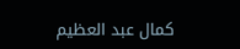كمال عبد العظيم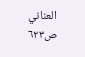العناني
ص٦٢٣